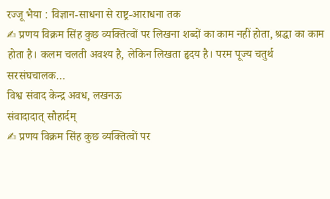रज्जू भैया : विज्ञान-साधना से राष्ट्र-आराधना तक
✍ प्रणय विक्रम सिंह कुछ व्यक्तित्वों पर लिखना शब्दों का काम नहीं होता, श्रद्धा का काम होता है। कलम चलती अवश्य है, लेकिन लिखता हृदय है। परम पूज्य चतुर्थ सरसंघचालक…
विश्व संवाद केन्द्र अवध, लखनऊ
संवादादात् सौहार्दम्
✍ प्रणय विक्रम सिंह कुछ व्यक्तित्वों पर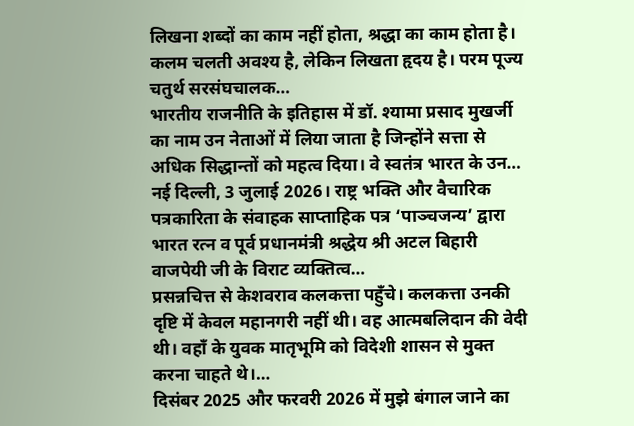लिखना शब्दों का काम नहीं होता, श्रद्धा का काम होता है। कलम चलती अवश्य है, लेकिन लिखता हृदय है। परम पूज्य चतुर्थ सरसंघचालक…
भारतीय राजनीति के इतिहास में डॉ. श्यामा प्रसाद मुखर्जी का नाम उन नेताओं में लिया जाता है जिन्होंने सत्ता से अधिक सिद्धान्तों को महत्व दिया। वे स्वतंत्र भारत के उन…
नई दिल्ली, 3 जुलाई 2026। राष्ट्र भक्ति और वैचारिक पत्रकारिता के संवाहक साप्ताहिक पत्र ‘पाञ्चजन्य’ द्वारा भारत रत्न व पूर्व प्रधानमंत्री श्रद्धेय श्री अटल बिहारी वाजपेयी जी के विराट व्यक्तित्व…
प्रसन्नचित्त से केशवराव कलकत्ता पहुँचे। कलकत्ता उनकी दृष्टि में केवल महानगरी नहीं थी। वह आत्मबलिदान की वेदी थी। वहाँ के युवक मातृभूमि को विदेशी शासन से मुक्त करना चाहते थे।…
दिसंबर 2025 और फरवरी 2026 में मुझे बंगाल जाने का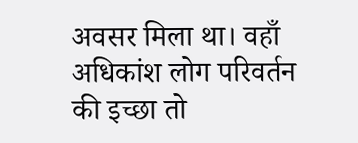अवसर मिला था। वहाँ अधिकांश लोग परिवर्तन की इच्छा तो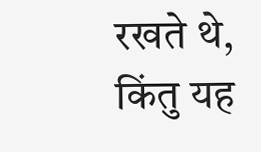रखते थे, किंतु यह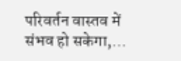परिवर्तन वास्तव में संभव हो सकेगा,…